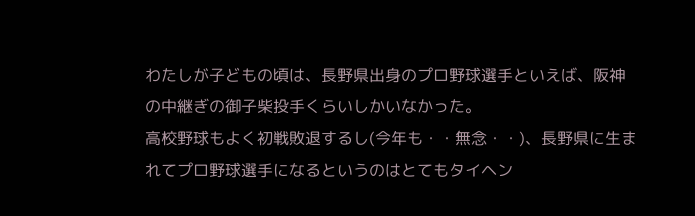わたしが子どもの頃は、長野県出身のプロ野球選手といえば、阪神の中継ぎの御子柴投手くらいしかいなかった。
高校野球もよく初戦敗退するし(今年も・・無念・・)、長野県に生まれてプロ野球選手になるというのはとてもタイヘン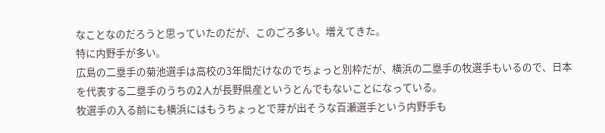なことなのだろうと思っていたのだが、このごろ多い。増えてきた。
特に内野手が多い。
広島の二塁手の菊池選手は高校の3年間だけなのでちょっと別枠だが、横浜の二塁手の牧選手もいるので、日本を代表する二塁手のうちの2人が長野県産というとんでもないことになっている。
牧選手の入る前にも横浜にはもうちょっとで芽が出そうな百瀬選手という内野手も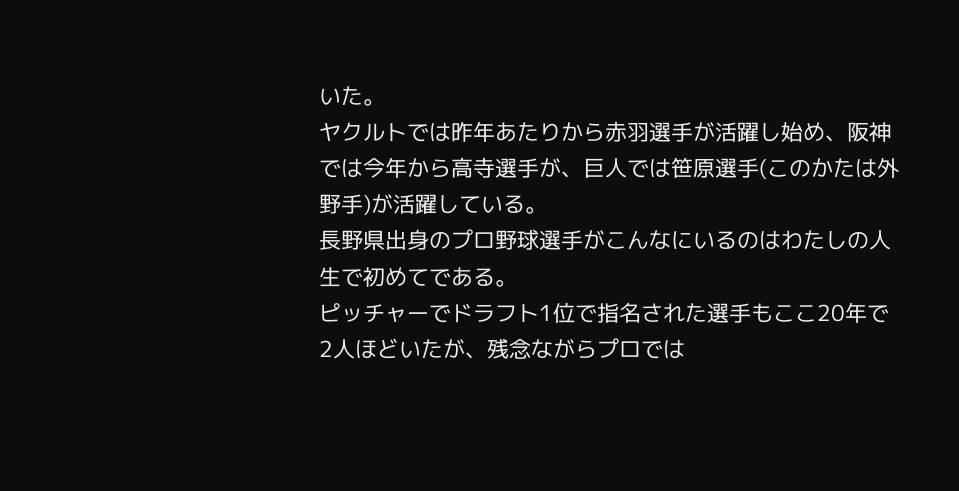いた。
ヤクルトでは昨年あたりから赤羽選手が活躍し始め、阪神では今年から高寺選手が、巨人では笹原選手(このかたは外野手)が活躍している。
長野県出身のプロ野球選手がこんなにいるのはわたしの人生で初めてである。
ピッチャーでドラフト1位で指名された選手もここ20年で2人ほどいたが、残念ながらプロでは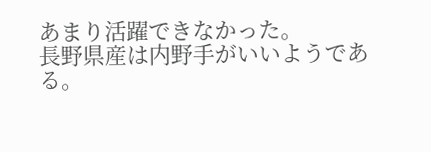あまり活躍できなかった。
長野県産は内野手がいいようである。